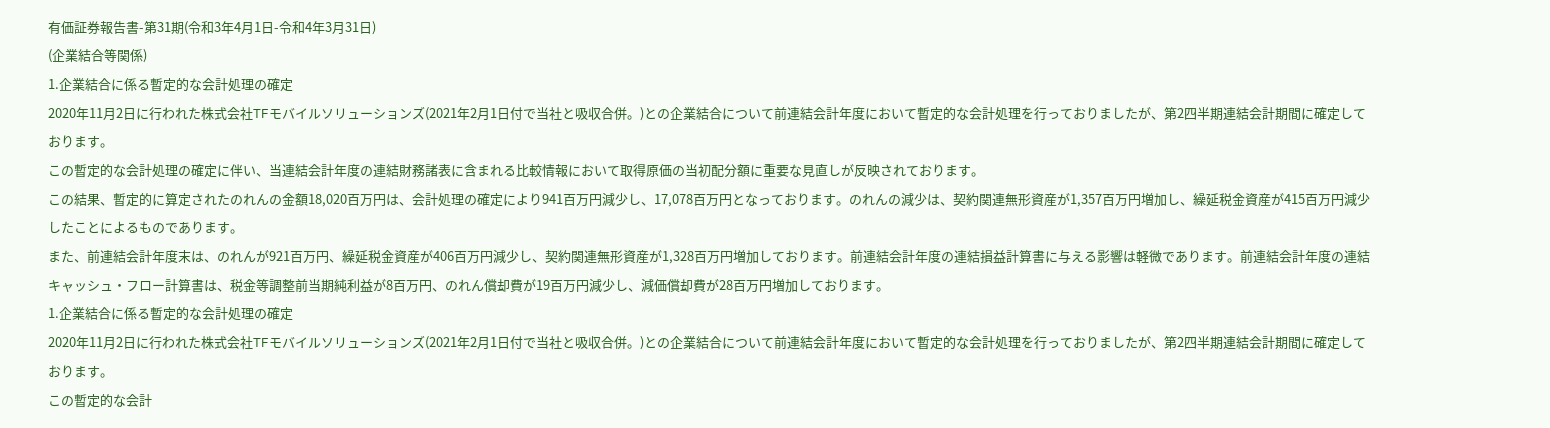有価証券報告書-第31期(令和3年4月1日-令和4年3月31日)
(企業結合等関係)
1.企業結合に係る暫定的な会計処理の確定
2020年11月2日に行われた株式会社TFモバイルソリューションズ(2021年2月1日付で当社と吸収合併。)との企業結合について前連結会計年度において暫定的な会計処理を行っておりましたが、第2四半期連結会計期間に確定しております。
この暫定的な会計処理の確定に伴い、当連結会計年度の連結財務諸表に含まれる比較情報において取得原価の当初配分額に重要な見直しが反映されております。
この結果、暫定的に算定されたのれんの金額18,020百万円は、会計処理の確定により941百万円減少し、17,078百万円となっております。のれんの減少は、契約関連無形資産が1,357百万円増加し、繰延税金資産が415百万円減少したことによるものであります。
また、前連結会計年度末は、のれんが921百万円、繰延税金資産が406百万円減少し、契約関連無形資産が1,328百万円増加しております。前連結会計年度の連結損益計算書に与える影響は軽微であります。前連結会計年度の連結キャッシュ・フロー計算書は、税金等調整前当期純利益が8百万円、のれん償却費が19百万円減少し、減価償却費が28百万円増加しております。
1.企業結合に係る暫定的な会計処理の確定
2020年11月2日に行われた株式会社TFモバイルソリューションズ(2021年2月1日付で当社と吸収合併。)との企業結合について前連結会計年度において暫定的な会計処理を行っておりましたが、第2四半期連結会計期間に確定しております。
この暫定的な会計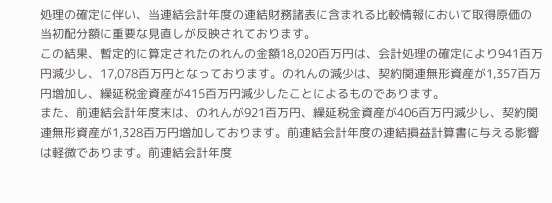処理の確定に伴い、当連結会計年度の連結財務諸表に含まれる比較情報において取得原価の当初配分額に重要な見直しが反映されております。
この結果、暫定的に算定されたのれんの金額18,020百万円は、会計処理の確定により941百万円減少し、17,078百万円となっております。のれんの減少は、契約関連無形資産が1,357百万円増加し、繰延税金資産が415百万円減少したことによるものであります。
また、前連結会計年度末は、のれんが921百万円、繰延税金資産が406百万円減少し、契約関連無形資産が1,328百万円増加しております。前連結会計年度の連結損益計算書に与える影響は軽微であります。前連結会計年度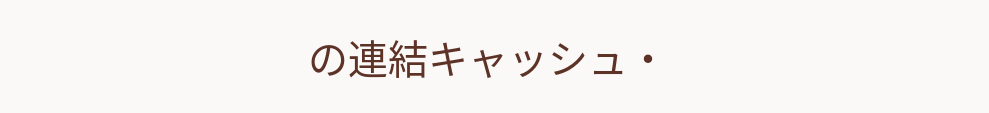の連結キャッシュ・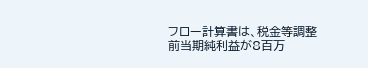フロー計算書は、税金等調整前当期純利益が8百万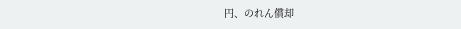円、のれん償却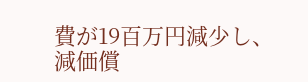費が19百万円減少し、減価償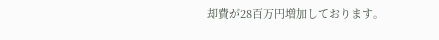却費が28百万円増加しております。